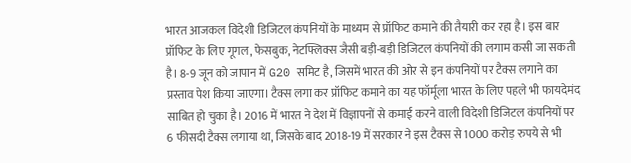भारत आजकल विदेशी डिजिटल कंपनियों के माध्यम से प्रॉफिट कमाने की तैयारी कर रहा है। इस बार प्रॉफिट के लिए गूगल, फेसबुक, नेटफ्लिक्स जैसी बड़ी-बड़ी डिजिटल कंपनियों की लगाम कसी जा सकती है। 8-9 जून को जापान में G20 समिट है, जिसमें भारत की ओर से इन कंपनियों पर टैक्स लगाने का प्रस्ताव पेश किया जाएगा। टैक्स लगा कर प्रॉफिट कमाने का यह फॉर्मूला भारत के लिए पहले भी फायदेमंद साबित हो चुका है। 2016 में भारत ने देश में विज्ञापनों से कमाई करने वाली विदेशी डिजिटल कंपनियों पर 6 फीसदी टैक्स लगाया था, जिसके बाद 2018-19 में सरकार ने इस टैक्स से 1000 करोड़ रुपये से भी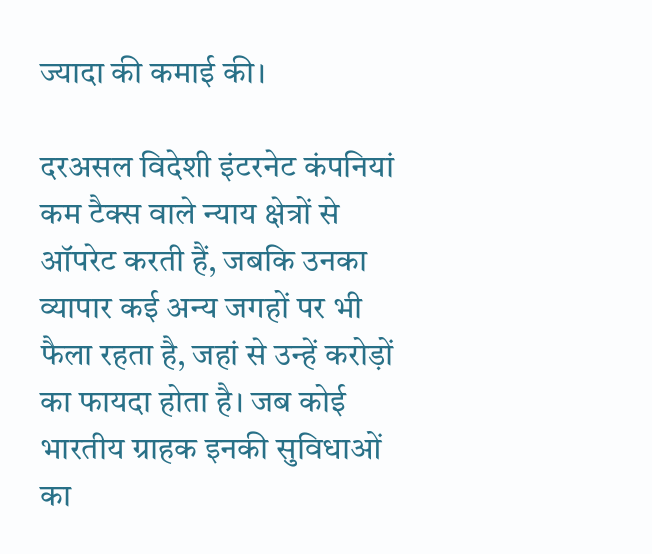ज्यादा की कमाई की।

दरअसल विदेशी इंटरनेट कंपनियां कम टैक्स वाले न्याय क्षेत्रों से ऑपरेट करती हैं, जबकि उनका व्यापार कई अन्य जगहों पर भी फैला रहता है, जहां से उन्हें करोड़ों का फायदा होता है। जब कोई भारतीय ग्राहक इनकी सुविधाओं का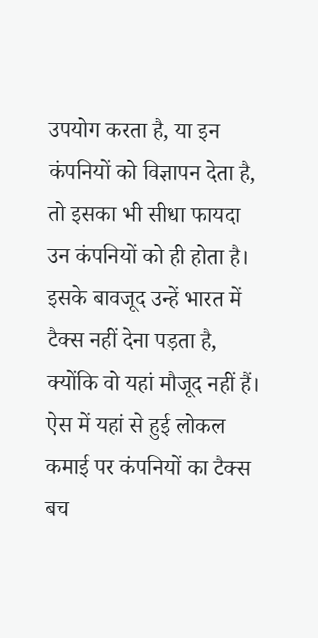उपयोग करता है, या इन कंपनियों को विज्ञापन देता है, तो इसका भी सीधा फायदा उन कंपनियों को ही होता है। इसके बावजूद उन्हें भारत में टैक्स नहीं देना पड़ता है, क्योंकि वो यहां मौजूद नहीं हैं। ऐस में यहां से हुई लोकल कमाई पर कंपनियों का टैक्स बच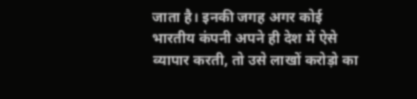जाता है। इनकी जगह अगर कोई भारतीय कंपनी अपने ही देश में ऐसे व्यापार करती, तो उसे लाखों करोड़ो का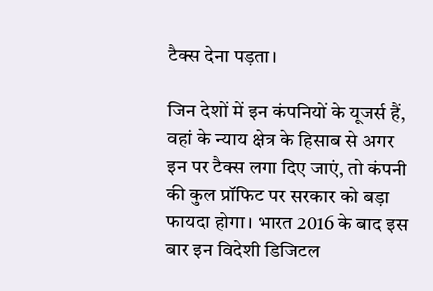टैक्स देना पड़ता।

जिन देशों में इन कंपनियों के यूजर्स हैं, वहां के न्याय क्षेत्र के हिसाब से अगर इन पर टैक्स लगा दिए जाएं, तो कंपनी की कुल प्रॉफिट पर सरकार को बड़ा फायदा होगा। भारत 2016 के बाद इस बार इन विदेशी डिजिटल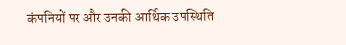कंपनियों पर और उनकी आर्थिक उपस्थिति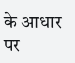के आधार पर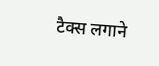टैक्स लगाने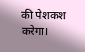की पेशकश करेगा।